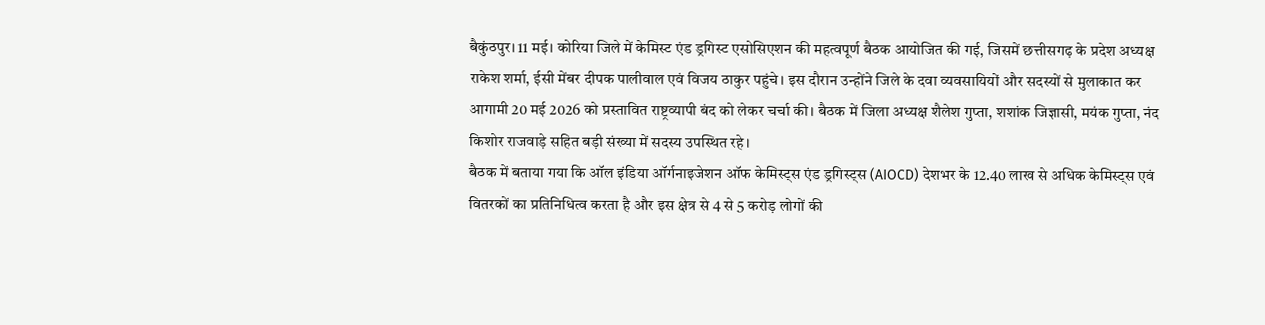बैकुंठपुर। 11 मई। कोरिया जिले में केमिस्ट एंड ड्रगिस्ट एसोसिएशन की महत्वपूर्ण बैठक आयोजित की गई, जिसमें छत्तीसगढ़ के प्रदेश अध्यक्ष राकेश शर्मा, ईसी मेंबर दीपक पालीवाल एवं विजय ठाकुर पहुंचे। इस दौरान उन्होंने जिले के दवा व्यवसायियों और सदस्यों से मुलाकात कर आगामी 20 मई 2026 को प्रस्तावित राष्ट्रव्यापी बंद को लेकर चर्चा की। बैठक में जिला अध्यक्ष शैलेश गुप्ता, शशांक जिज्ञासी, मयंक गुप्ता, नंद किशोर राजवाड़े सहित बड़ी संख्या में सदस्य उपस्थित रहे।
बैठक में बताया गया कि ऑल इंडिया ऑर्गनाइजेशन ऑफ केमिस्ट्स एंड ड्रगिस्ट्स (AIOCD) देशभर के 12.40 लाख से अधिक केमिस्ट्स एवं वितरकों का प्रतिनिधित्व करता है और इस क्षेत्र से 4 से 5 करोड़ लोगों की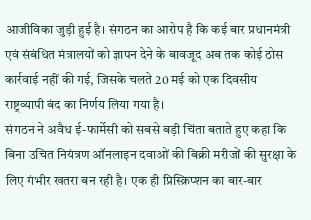आजीविका जुड़ी हुई है। संगठन का आरोप है कि कई बार प्रधानमंत्री एवं संबंधित मंत्रालयों को ज्ञापन देने के बावजूद अब तक कोई ठोस कार्रवाई नहीं की गई, जिसके चलते 20 मई को एक दिवसीय राष्ट्रव्यापी बंद का निर्णय लिया गया है।
संगठन ने अवैध ई-फार्मेसी को सबसे बड़ी चिंता बताते हुए कहा कि बिना उचित नियंत्रण ऑनलाइन दवाओं की बिक्री मरीजों की सुरक्षा के लिए गंभीर खतरा बन रही है। एक ही प्रिस्क्रिप्शन का बार-बार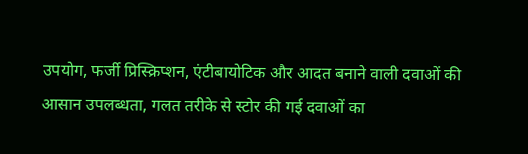उपयोग, फर्जी प्रिस्क्रिप्शन, एंटीबायोटिक और आदत बनाने वाली दवाओं की आसान उपलब्धता, गलत तरीके से स्टोर की गई दवाओं का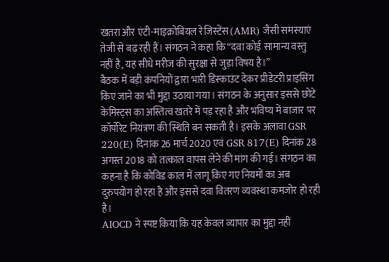खतरा और एंटी-माइक्रोबियल रेजिस्टेंस (AMR) जैसी समस्याएं तेजी से बढ़ रही हैं। संगठन ने कहा कि “दवा कोई सामान्य वस्तु नहीं है, यह सीधे मरीज की सुरक्षा से जुड़ा विषय है।”
बैठक में बड़ी कंपनियों द्वारा भारी डिस्काउंट देकर प्रीडेटरी प्राइसिंग किए जाने का भी मुद्दा उठाया गया। संगठन के अनुसार इससे छोटे केमिस्ट्स का अस्तित्व खतरे में पड़ रहा है और भविष्य में बाजार पर कॉर्पोरेट नियंत्रण की स्थिति बन सकती है। इसके अलावा GSR 220(E) दिनांक 26 मार्च 2020 एवं GSR 817(E) दिनांक 28 अगस्त 2018 को तत्काल वापस लेने की मांग की गई। संगठन का कहना है कि कोविड काल में लागू किए गए नियमों का अब दुरुपयोग हो रहा है और इससे दवा वितरण व्यवस्था कमजोर हो रही है।
AIOCD ने स्पष्ट किया कि यह केवल व्यापार का मुद्दा नहीं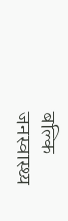बल्कि जनस्वास्थ्य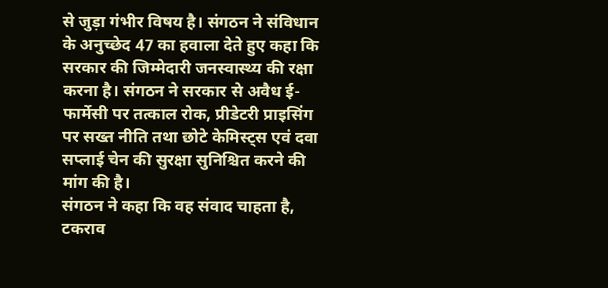से जुड़ा गंभीर विषय है। संगठन ने संविधान के अनुच्छेद 47 का हवाला देते हुए कहा कि सरकार की जिम्मेदारी जनस्वास्थ्य की रक्षा करना है। संगठन ने सरकार से अवैध ई-फार्मेसी पर तत्काल रोक, प्रीडेटरी प्राइसिंग पर सख्त नीति तथा छोटे केमिस्ट्स एवं दवा सप्लाई चेन की सुरक्षा सुनिश्चित करने की मांग की है।
संगठन ने कहा कि वह संवाद चाहता है, टकराव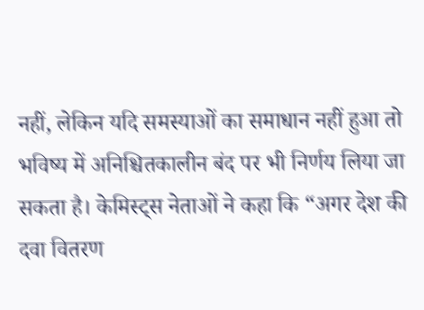नहीं, लेकिन यदि समस्याओं का समाधान नहीं हुआ तो भविष्य में अनिश्चितकालीन बंद पर भी निर्णय लिया जा सकता है। केमिस्ट्स नेताओं ने कहा कि “अगर देश की दवा वितरण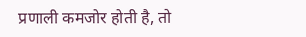प्रणाली कमजोर होती है, तो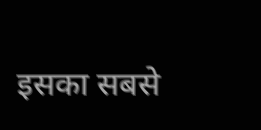इसका सबसे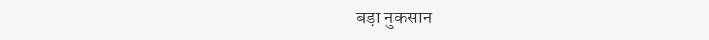बड़ा नुकसान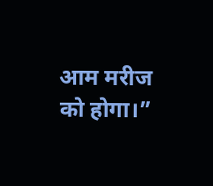आम मरीज को होगा।”